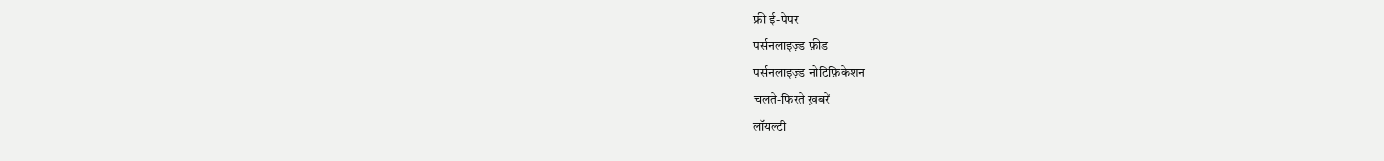फ्री ई-पेपर
पर्सनलाइज़्ड फ़ीड
पर्सनलाइज़्ड नोटिफ़िकेशन
चलते-फिरते ख़बरें
लॉयल्टी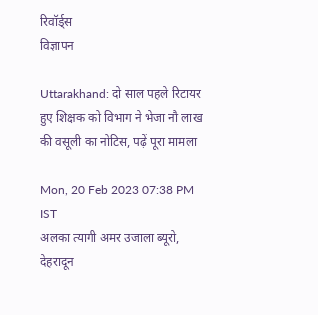रिवॉर्ड्स
विज्ञापन

Uttarakhand: दो साल पहले रिटायर हुए शिक्षक को विभाग ने भेजा नौ लाख की वसूली का नोटिस, पढ़ें पूरा मामला

Mon, 20 Feb 2023 07:38 PM IST
अलका त्यागी अमर उजाला ब्यूरो, देहरादून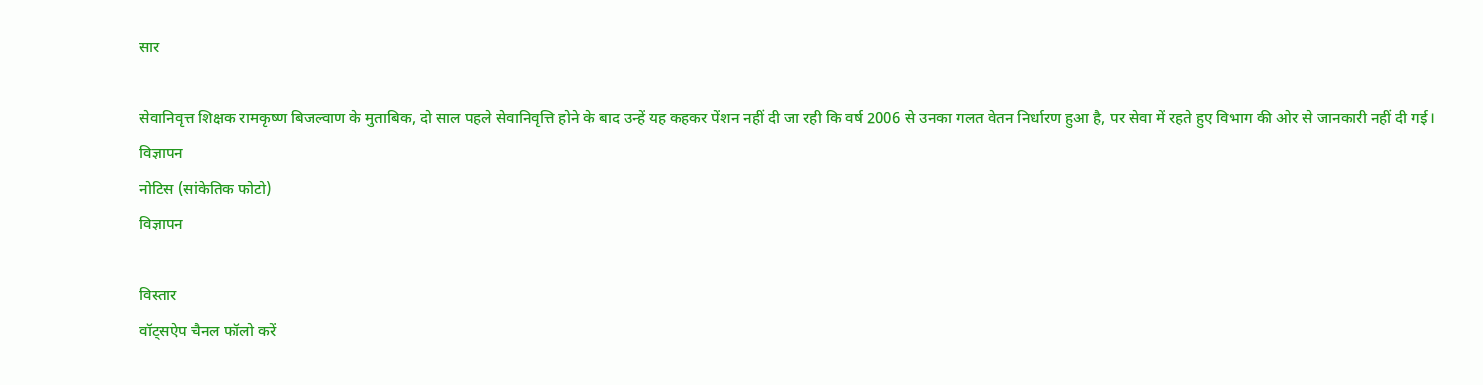सार

सेवानिवृत्त शिक्षक रामकृष्ण बिजल्वाण के मुताबिक, दो साल पहले सेवानिवृत्ति होने के बाद उन्हें यह कहकर पेंशन नहीं दी जा रही कि वर्ष 2006 से उनका गलत वेतन निर्धारण हुआ है, पर सेवा में रहते हुए विभाग की ओर से जानकारी नहीं दी गई।
विज्ञापन
नोटिस (सांकेतिक फोटो)
विज्ञापन

विस्तार
वॉट्सऐप चैनल फॉलो करें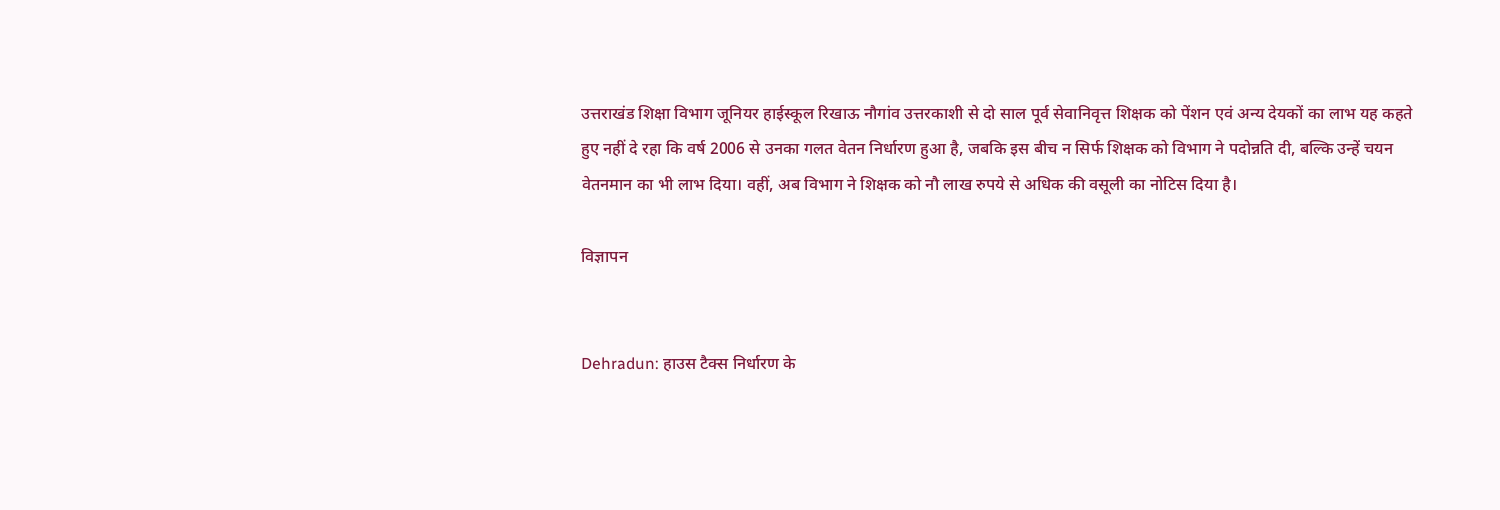उत्तराखंड शिक्षा विभाग जूनियर हाईस्कूल रिखाऊ नौगांव उत्तरकाशी से दो साल पूर्व सेवानिवृत्त शिक्षक को पेंशन एवं अन्य देयकों का लाभ यह कहते हुए नहीं दे रहा कि वर्ष 2006 से उनका गलत वेतन निर्धारण हुआ है, जबकि इस बीच न सिर्फ शिक्षक को विभाग ने पदोन्नति दी, बल्कि उन्हें चयन वेतनमान का भी लाभ दिया। वहीं, अब विभाग ने शिक्षक को नौ लाख रुपये से अधिक की वसूली का नोटिस दिया है।

विज्ञापन


Dehradun: हाउस टैक्स निर्धारण के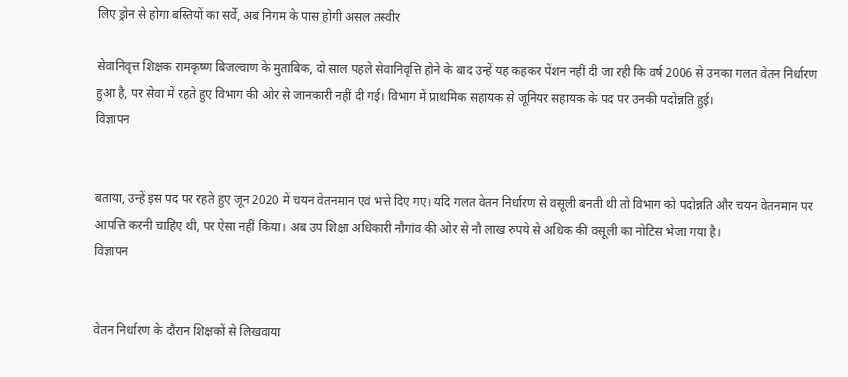लिए ड्रोन से होगा बस्तियों का सर्वे, अब निगम के पास होगी असल तस्वीर

सेवानिवृत्त शिक्षक रामकृष्ण बिजल्वाण के मुताबिक, दो साल पहले सेवानिवृत्ति होने के बाद उन्हें यह कहकर पेंशन नहीं दी जा रही कि वर्ष 2006 से उनका गलत वेतन निर्धारण हुआ है, पर सेवा में रहते हुए विभाग की ओर से जानकारी नहीं दी गई। विभाग में प्राथमिक सहायक से जूनियर सहायक के पद पर उनकी पदोन्नति हुई।
विज्ञापन


बताया, उन्हें इस पद पर रहते हुए जून 2020 में चयन वेतनमान एवं भत्ते दिए गए। यदि गलत वेतन निर्धारण से वसूली बनती थी तो विभाग को पदोन्नति और चयन वेतनमान पर आपत्ति करनी चाहिए थी, पर ऐसा नहीं किया। अब उप शिक्षा अधिकारी नौगांव की ओर से नौ लाख रुपये से अधिक की वसूली का नोटिस भेजा गया है।
विज्ञापन


वेतन निर्धारण के दौरान शिक्षकों से लिखवाया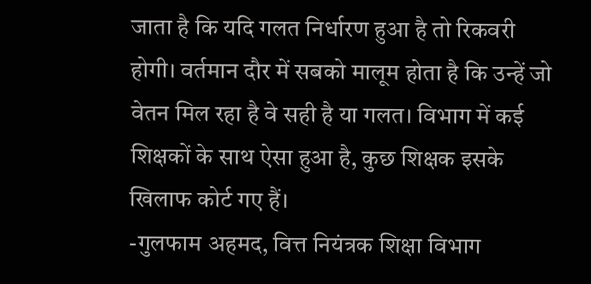जाता है कि यदि गलत निर्धारण हुआ है तो रिकवरी होगी। वर्तमान दौर में सबको मालूम होता है कि उन्हें जो वेतन मिल रहा है वे सही है या गलत। विभाग में कई शिक्षकों के साथ ऐसा हुआ है, कुछ शिक्षक इसके खिलाफ कोर्ट गए हैं।
-गुलफाम अहमद, वित्त नियंत्रक शिक्षा विभाग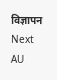विज्ञापन
Next
AU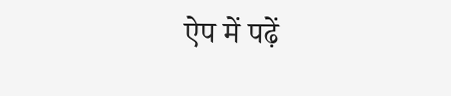ऐप में पढ़ें